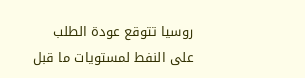روسيا تتوقع عودة الطلب على النفط لمستويات ما قبل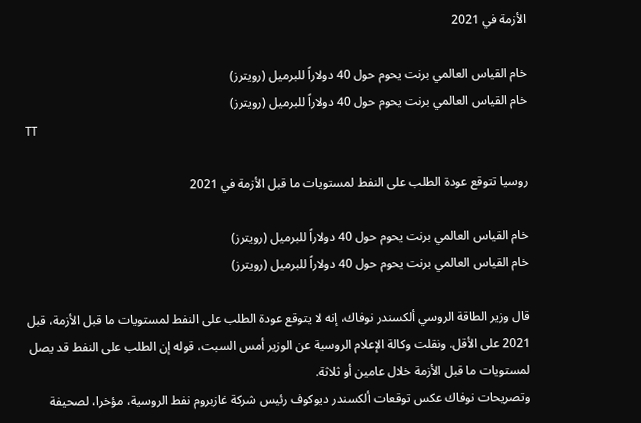الأزمة في 2021

خام القياس العالمي برنت يحوم حول 40 دولاراً للبرميل (رويترز)
خام القياس العالمي برنت يحوم حول 40 دولاراً للبرميل (رويترز)
TT

روسيا تتوقع عودة الطلب على النفط لمستويات ما قبل الأزمة في 2021

خام القياس العالمي برنت يحوم حول 40 دولاراً للبرميل (رويترز)
خام القياس العالمي برنت يحوم حول 40 دولاراً للبرميل (رويترز)

قال وزير الطاقة الروسي ألكسندر نوفاك، إنه لا يتوقع عودة الطلب على النفط لمستويات ما قبل الأزمة، قبل 2021 على الأقل. ونقلت وكالة الإعلام الروسية عن الوزير أمس السبت، قوله إن الطلب على النفط قد يصل لمستويات ما قبل الأزمة خلال عامين أو ثلاثة.
وتصريحات نوفاك عكس توقعات ألكسندر ديوكوف رئيس شركة غازبروم نفط الروسية، مؤخرا، لصحيفة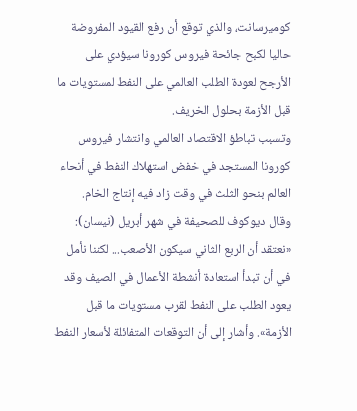كوميرسانت، والذي توقع أن رفع القيود المفروضة حاليا لكبح جائحة فيروس كورونا سيؤدي على الأرجح لعودة الطلب العالمي على النفط لمستويات ما قبل الأزمة بحلول الخريف.
وتسبب تباطؤ الاقتصاد العالمي وانتشار فيروس كورونا المستجد في خفض استهلاك النفط في أنحاء العالم بنحو الثلث في وقت زاد فيه إنتاج الخام.
وقال ديوكوف للصحيفة في شهر أبريل (نيسان): «نعتقد أن الربع الثاني سيكون الأصعب... لكننا نأمل في أن تبدأ استعادة أنشطة الأعمال في الصيف وقد يعود الطلب على النفط لقرب مستويات ما قبل الأزمة». وأشار إلى أن التوقعات المتفائلة لأسعار النفط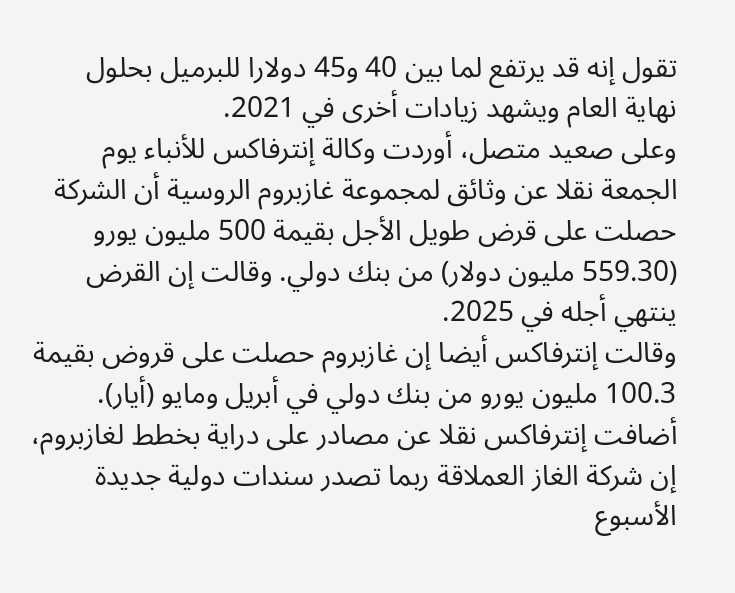تقول إنه قد يرتفع لما بين 40 و45 دولارا للبرميل بحلول نهاية العام ويشهد زيادات أخرى في 2021.
وعلى صعيد متصل، أوردت وكالة إنترفاكس للأنباء يوم الجمعة نقلا عن وثائق لمجموعة غازبروم الروسية أن الشركة حصلت على قرض طويل الأجل بقيمة 500 مليون يورو (559.30 مليون دولار) من بنك دولي. وقالت إن القرض ينتهي أجله في 2025.
وقالت إنترفاكس أيضا إن غازبروم حصلت على قروض بقيمة 100.3 مليون يورو من بنك دولي في أبريل ومايو (أيار).
أضافت إنترفاكس نقلا عن مصادر على دراية بخطط لغازبروم، إن شركة الغاز العملاقة ربما تصدر سندات دولية جديدة الأسبوع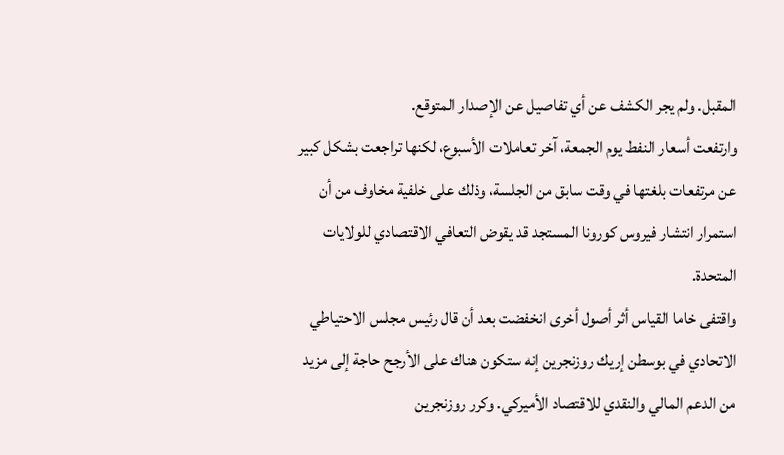المقبل. ولم يجر الكشف عن أي تفاصيل عن الإصدار المتوقع.
وارتفعت أسعار النفط يوم الجمعة، آخر تعاملات الأسبوع، لكنها تراجعت بشكل كبير عن مرتفعات بلغتها في وقت سابق من الجلسة، وذلك على خلفية مخاوف من أن استمرار انتشار فيروس كورونا المستجد قد يقوض التعافي الاقتصادي للولايات المتحدة.
واقتفى خاما القياس أثر أصول أخرى انخفضت بعد أن قال رئيس مجلس الاحتياطي الاتحادي في بوسطن إريك روزنجرين إنه ستكون هناك على الأرجح حاجة إلى مزيد من الدعم المالي والنقدي للاقتصاد الأميركي. وكرر روزنجرين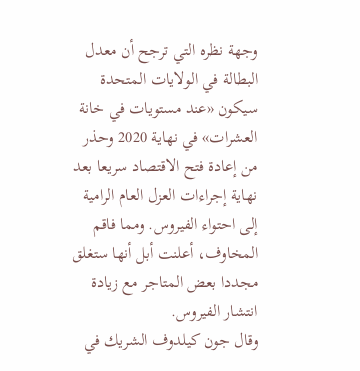وجهة نظره التي ترجح أن معدل البطالة في الولايات المتحدة سيكون «عند مستويات في خانة العشرات» في نهاية 2020 وحذر من إعادة فتح الاقتصاد سريعا بعد نهاية إجراءات العزل العام الرامية إلى احتواء الفيروس. ومما فاقم المخاوف، أعلنت أبل أنها ستغلق مجددا بعض المتاجر مع زيادة انتشار الفيروس.
وقال جون كيلدوف الشريك في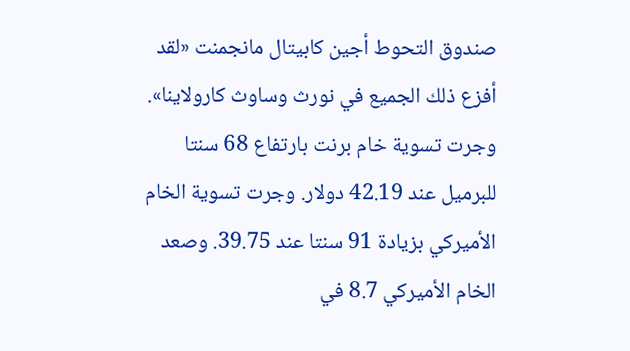صندوق التحوط أجين كابيتال مانجمنت «لقد أفزع ذلك الجميع في نورث وساوث كارولاينا».
وجرت تسوية خام برنت بارتفاع 68 سنتا للبرميل عند 42.19 دولار. وجرت تسوية الخام الأميركي بزيادة 91 سنتا عند 39.75. وصعد الخام الأميركي 8.7 في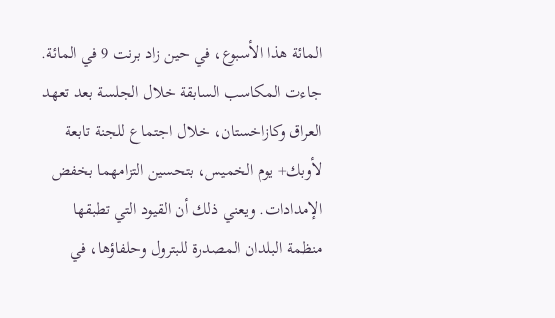المائة هذا الأسبوع، في حين زاد برنت 9 في المائة.
جاءت المكاسب السابقة خلال الجلسة بعد تعهد العراق وكازاخستان، خلال اجتماع للجنة تابعة لأوبك+ يوم الخميس، بتحسين التزامهما بخفض الإمدادات. ويعني ذلك أن القيود التي تطبقها منظمة البلدان المصدرة للبترول وحلفاؤها، في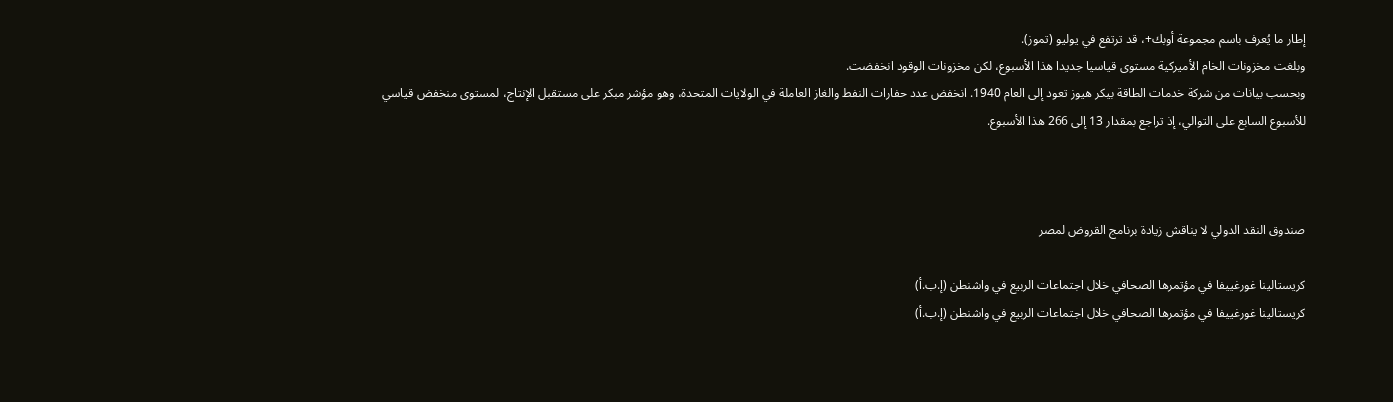إطار ما يُعرف باسم مجموعة أوبك+، قد ترتفع في يوليو (تموز).
وبلغت مخزونات الخام الأميركية مستوى قياسيا جديدا هذا الأسبوع، لكن مخزونات الوقود انخفضت.
وبحسب بيانات من شركة خدمات الطاقة بيكر هيوز تعود إلى العام 1940. انخفض عدد حفارات النفط والغاز العاملة في الولايات المتحدة، وهو مؤشر مبكر على مستقبل الإنتاج، لمستوى منخفض قياسي للأسبوع السابع على التوالي، إذ تراجع بمقدار 13 إلى 266 هذا الأسبوع.



صندوق النقد الدولي لا يناقش زيادة برنامج القروض لمصر

كريستالينا غورغييفا في مؤتمرها الصحافي خلال اجتماعات الربيع في واشنطن (إ.ب.أ)
كريستالينا غورغييفا في مؤتمرها الصحافي خلال اجتماعات الربيع في واشنطن (إ.ب.أ)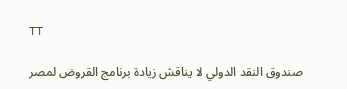TT

صندوق النقد الدولي لا يناقش زيادة برنامج القروض لمصر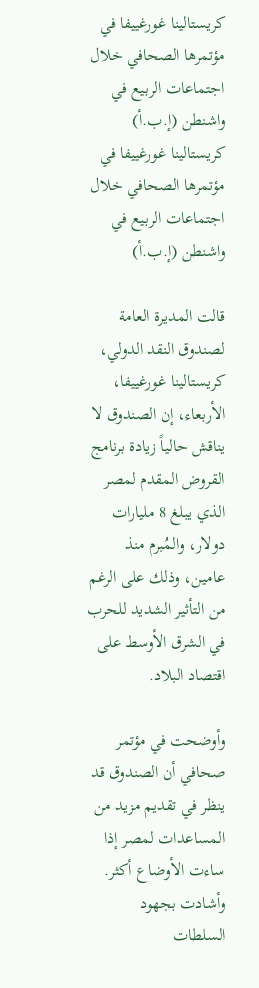كريستالينا غورغييفا في مؤتمرها الصحافي خلال اجتماعات الربيع في واشنطن (إ.ب.أ)
كريستالينا غورغييفا في مؤتمرها الصحافي خلال اجتماعات الربيع في واشنطن (إ.ب.أ)

قالت المديرة العامة لصندوق النقد الدولي، كريستالينا غورغييفا، الأربعاء، إن الصندوق لا يناقش حالياً زيادة برنامج القروض المقدم لمصر الذي يبلغ 8 مليارات دولار، والمُبرم منذ عامين، وذلك على الرغم من التأثير الشديد للحرب في الشرق الأوسط على اقتصاد البلاد.

وأوضحت في مؤتمر صحافي أن الصندوق قد ينظر في تقديم مزيد من المساعدات لمصر إذا ساءت الأوضاع أكثر. وأشادت بجهود السلطات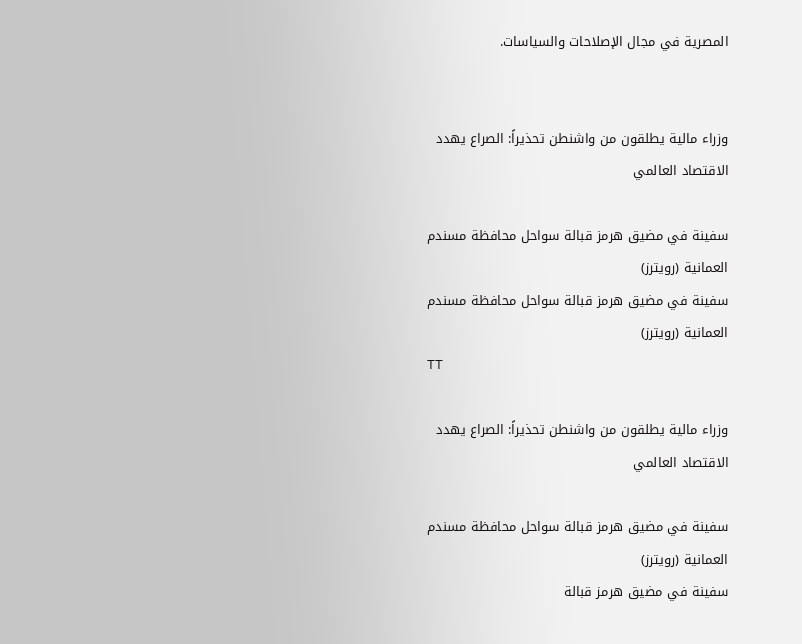المصرية في مجال الإصلاحات والسياسات.


وزراء مالية يطلقون من واشنطن تحذيراً: الصراع يهدد الاقتصاد العالمي

سفينة في مضيق هرمز قبالة سواحل محافظة مسندم العمانية (رويترز)
سفينة في مضيق هرمز قبالة سواحل محافظة مسندم العمانية (رويترز)
TT

وزراء مالية يطلقون من واشنطن تحذيراً: الصراع يهدد الاقتصاد العالمي

سفينة في مضيق هرمز قبالة سواحل محافظة مسندم العمانية (رويترز)
سفينة في مضيق هرمز قبالة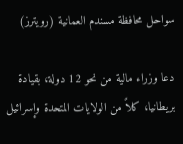سواحل محافظة مسندم العمانية (رويترز)

دعا وزراء مالية من نحو 12 دولة، بقيادة بريطانيا، كلاً من الولايات المتحدة وإسرائيل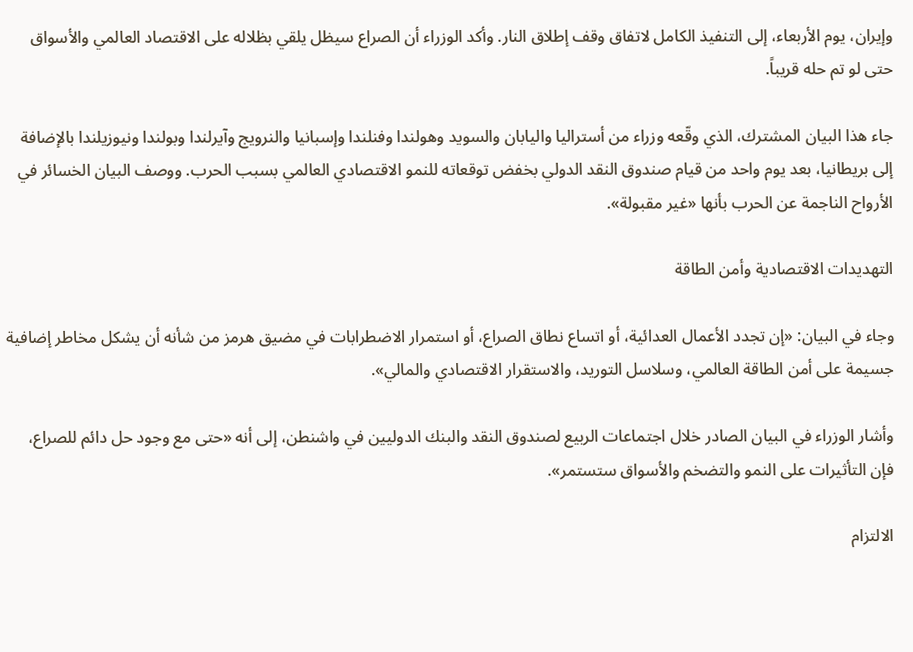وإيران، يوم الأربعاء، إلى التنفيذ الكامل لاتفاق وقف إطلاق النار. وأكد الوزراء أن الصراع سيظل يلقي بظلاله على الاقتصاد العالمي والأسواق حتى لو تم حله قريباً.

جاء هذا البيان المشترك، الذي وقّعه وزراء من أستراليا واليابان والسويد وهولندا وفنلندا وإسبانيا والنرويج وآيرلندا وبولندا ونيوزيلندا بالإضافة إلى بريطانيا، بعد يوم واحد من قيام صندوق النقد الدولي بخفض توقعاته للنمو الاقتصادي العالمي بسبب الحرب. ووصف البيان الخسائر في الأرواح الناجمة عن الحرب بأنها «غير مقبولة».

التهديدات الاقتصادية وأمن الطاقة

وجاء في البيان: «إن تجدد الأعمال العدائية، أو اتساع نطاق الصراع، أو استمرار الاضطرابات في مضيق هرمز من شأنه أن يشكل مخاطر إضافية جسيمة على أمن الطاقة العالمي، وسلاسل التوريد، والاستقرار الاقتصادي والمالي».

وأشار الوزراء في البيان الصادر خلال اجتماعات الربيع لصندوق النقد والبنك الدوليين في واشنطن، إلى أنه «حتى مع وجود حل دائم للصراع، فإن التأثيرات على النمو والتضخم والأسواق ستستمر».

الالتزام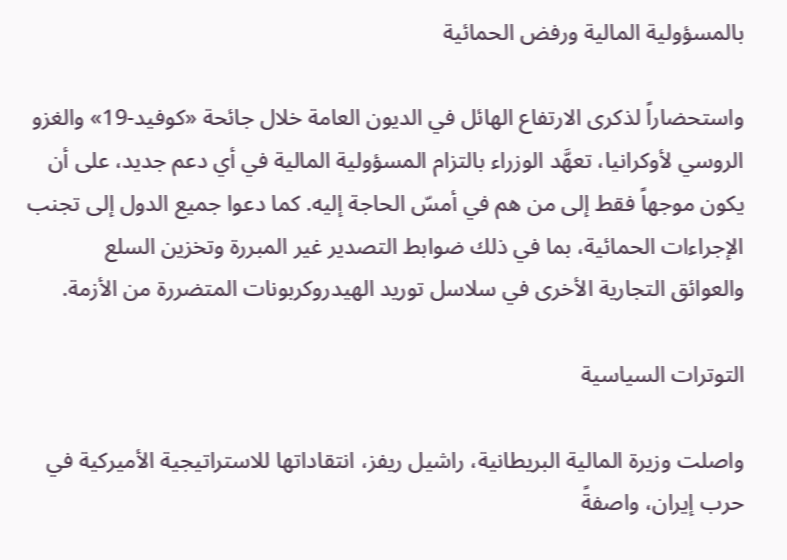بالمسؤولية المالية ورفض الحمائية

واستحضاراً لذكرى الارتفاع الهائل في الديون العامة خلال جائحة «كوفيد-19» والغزو الروسي لأوكرانيا، تعهَّد الوزراء بالتزام المسؤولية المالية في أي دعم جديد، على أن يكون موجهاً فقط إلى من هم في أمسّ الحاجة إليه. كما دعوا جميع الدول إلى تجنب الإجراءات الحمائية، بما في ذلك ضوابط التصدير غير المبررة وتخزين السلع والعوائق التجارية الأخرى في سلاسل توريد الهيدروكربونات المتضررة من الأزمة.

التوترات السياسية

واصلت وزيرة المالية البريطانية، راشيل ريفز، انتقاداتها للاستراتيجية الأميركية في حرب إيران، واصفةً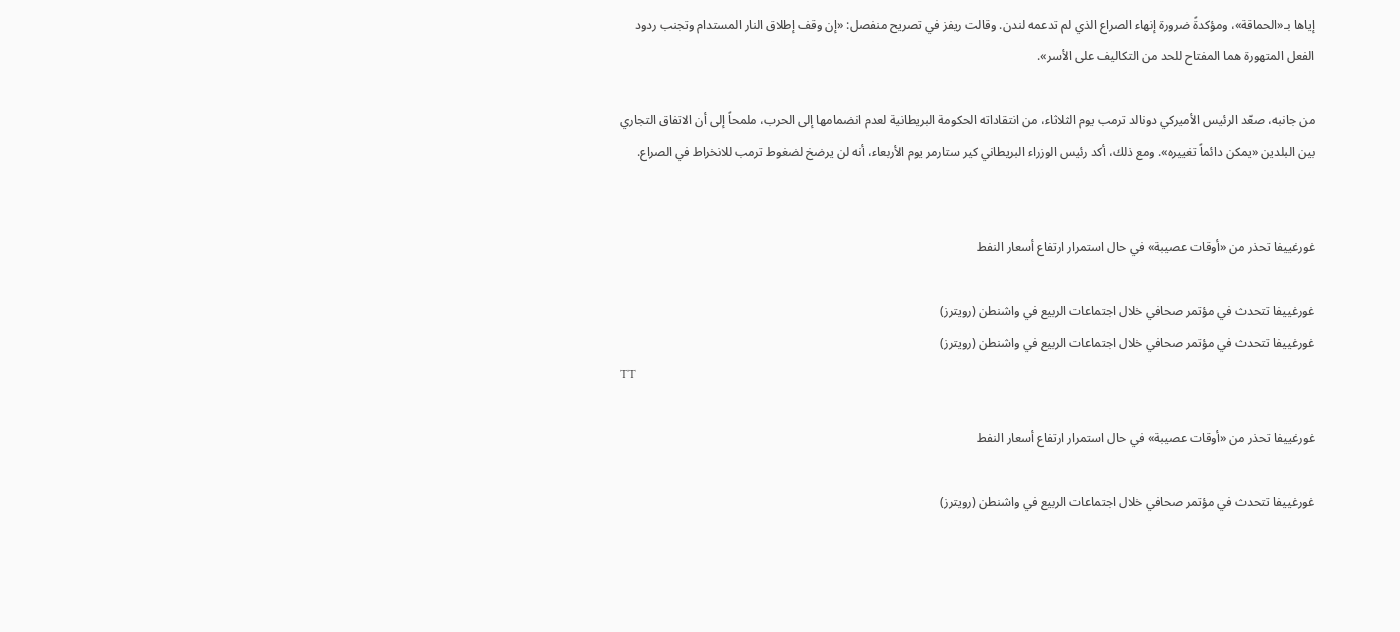إياها بـ«الحماقة»، ومؤكدةً ضرورة إنهاء الصراع الذي لم تدعمه لندن. وقالت ريفز في تصريح منفصل: «إن وقف إطلاق النار المستدام وتجنب ردود الفعل المتهورة هما المفتاح للحد من التكاليف على الأسر».

من جانبه، صعّد الرئيس الأميركي دونالد ترمب يوم الثلاثاء، من انتقاداته الحكومة البريطانية لعدم انضمامها إلى الحرب، ملمحاً إلى أن الاتفاق التجاري بين البلدين «يمكن دائماً تغييره». ومع ذلك، أكد رئيس الوزراء البريطاني كير ستارمر يوم الأربعاء، أنه لن يرضخ لضغوط ترمب للانخراط في الصراع.


غورغييفا تحذر من «أوقات عصيبة» في حال استمرار ارتفاع أسعار النفط

غورغييفا تتحدث في مؤتمر صحافي خلال اجتماعات الربيع في واشنطن (رويترز)
غورغييفا تتحدث في مؤتمر صحافي خلال اجتماعات الربيع في واشنطن (رويترز)
TT

غورغييفا تحذر من «أوقات عصيبة» في حال استمرار ارتفاع أسعار النفط

غورغييفا تتحدث في مؤتمر صحافي خلال اجتماعات الربيع في واشنطن (رويترز)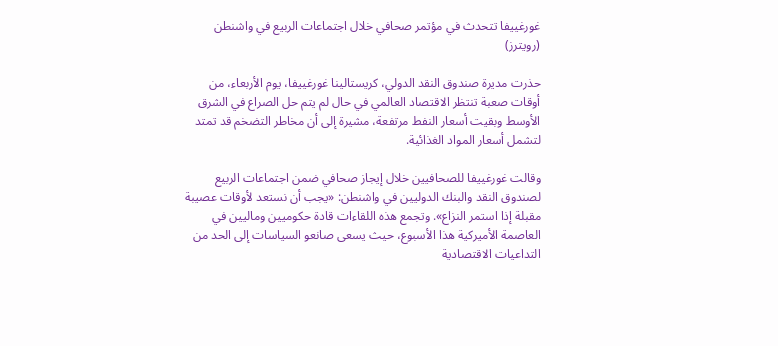غورغييفا تتحدث في مؤتمر صحافي خلال اجتماعات الربيع في واشنطن (رويترز)

حذرت مديرة صندوق النقد الدولي، كريستالينا غورغييفا، يوم الأربعاء، من أوقات صعبة تنتظر الاقتصاد العالمي في حال لم يتم حل الصراع في الشرق الأوسط وبقيت أسعار النفط مرتفعة، مشيرة إلى أن مخاطر التضخم قد تمتد لتشمل أسعار المواد الغذائية.

وقالت غورغييفا للصحافيين خلال إيجاز صحافي ضمن اجتماعات الربيع لصندوق النقد والبنك الدوليين في واشنطن: «يجب أن نستعد لأوقات عصيبة مقبلة إذا استمر النزاع». وتجمع هذه اللقاءات قادة حكوميين وماليين في العاصمة الأميركية هذا الأسبوع، حيث يسعى صانعو السياسات إلى الحد من التداعيات الاقتصادية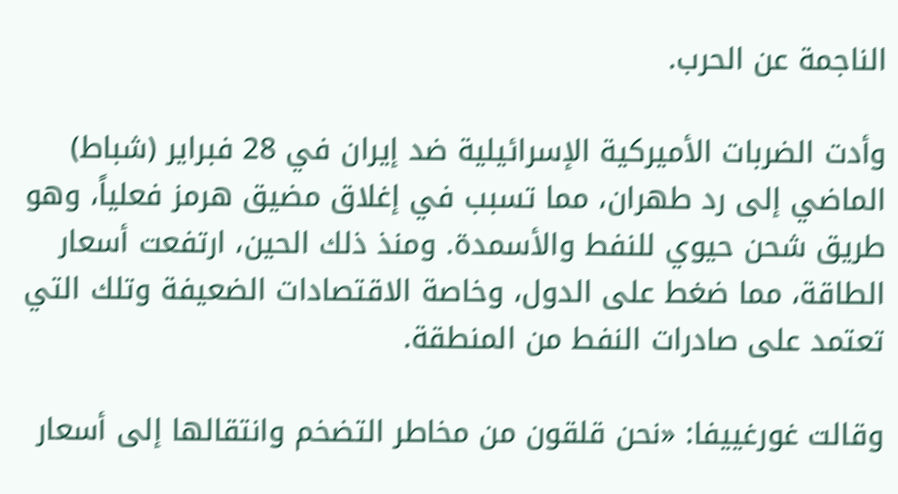الناجمة عن الحرب.

وأدت الضربات الأميركية الإسرائيلية ضد إيران في 28 فبراير (شباط) الماضي إلى رد طهران، مما تسبب في إغلاق مضيق هرمز فعلياً، وهو طريق شحن حيوي للنفط والأسمدة. ومنذ ذلك الحين، ارتفعت أسعار الطاقة، مما ضغط على الدول، وخاصة الاقتصادات الضعيفة وتلك التي تعتمد على صادرات النفط من المنطقة.

وقالت غورغييفا: «نحن قلقون من مخاطر التضخم وانتقالها إلى أسعار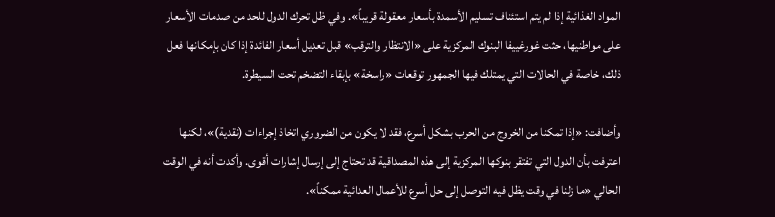المواد الغذائية إذا لم يتم استئناف تسليم الأسمدة بأسعار معقولة قريباً». وفي ظل تحرك الدول للحد من صدمات الأسعار على مواطنيها، حثت غورغييفا البنوك المركزية على «الانتظار والترقب» قبل تعديل أسعار الفائدة إذا كان بإمكانها فعل ذلك، خاصة في الحالات التي يمتلك فيها الجمهور توقعات «راسخة» بإبقاء التضخم تحت السيطرة.

وأضافت: «إذا تمكنا من الخروج من الحرب بشكل أسرع، فقد لا يكون من الضروري اتخاذ إجراءات (نقدية)»، لكنها اعترفت بأن الدول التي تفتقر بنوكها المركزية إلى هذه المصداقية قد تحتاج إلى إرسال إشارات أقوى. وأكدت أنه في الوقت الحالي «ما زلنا في وقت يظل فيه التوصل إلى حل أسرع للأعمال العدائية ممكناً».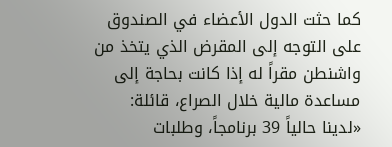كما حثت الدول الأعضاء في الصندوق على التوجه إلى المقرض الذي يتخذ من واشنطن مقراً له إذا كانت بحاجة إلى مساعدة مالية خلال الصراع، قائلة: «لدينا حالياً 39 برنامجاً، وطلبات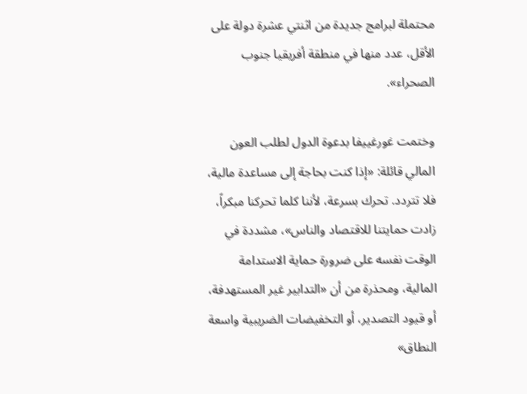محتملة لبرامج جديدة من اثنتي عشرة دولة على الأقل، عدد منها في منطقة أفريقيا جنوب الصحراء».

وختمت غورغييفا بدعوة الدول لطلب العون المالي قائلة: «إذا كنت بحاجة إلى مساعدة مالية، فلا تتردد. تحرك بسرعة، لأننا كلما تحركنا مبكراً، زادت حمايتنا للاقتصاد والناس»، مشددة في الوقت نفسه على ضرورة حماية الاستدامة المالية، ومحذرة من أن «التدابير غير المستهدفة، أو قيود التصدير، أو التخفيضات الضريبية واسعة النطاق»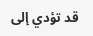قد تؤدي إلى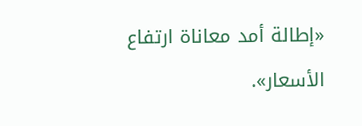«إطالة أمد معاناة ارتفاع الأسعار».